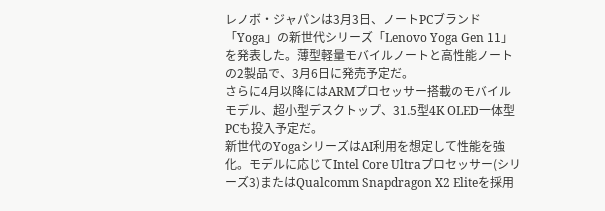レノボ・ジャパンは3月3日、ノートPCブランド「Yoga」の新世代シリーズ「Lenovo Yoga Gen 11」を発表した。薄型軽量モバイルノートと高性能ノートの2製品で、3月6日に発売予定だ。
さらに4月以降にはARMプロセッサー搭載のモバイルモデル、超小型デスクトップ、31.5型4K OLED一体型PCも投入予定だ。
新世代のYogaシリーズはAI利用を想定して性能を強化。モデルに応じてIntel Core Ultraプロセッサー(シリーズ3)またはQualcomm Snapdragon X2 Eliteを採用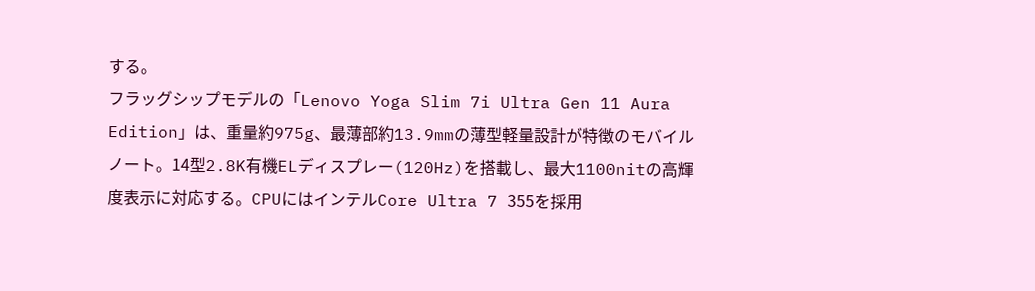する。
フラッグシップモデルの「Lenovo Yoga Slim 7i Ultra Gen 11 Aura Edition」は、重量約975g、最薄部約13.9mmの薄型軽量設計が特徴のモバイルノート。14型2.8K有機ELディスプレー(120Hz)を搭載し、最大1100nitの高輝度表示に対応する。CPUにはインテルCore Ultra 7 355を採用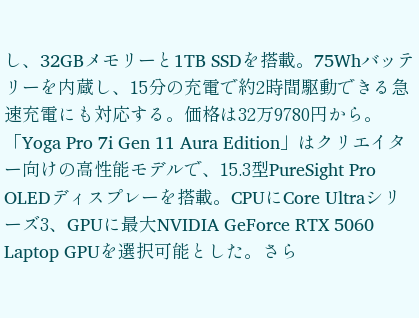し、32GBメモリーと1TB SSDを搭載。75Whバッテリーを内蔵し、15分の充電で約2時間駆動できる急速充電にも対応する。価格は32万9780円から。
「Yoga Pro 7i Gen 11 Aura Edition」はクリエイター向けの高性能モデルで、15.3型PureSight Pro OLEDディスプレーを搭載。CPUにCore Ultraシリーズ3、GPUに最大NVIDIA GeForce RTX 5060 Laptop GPUを選択可能とした。さら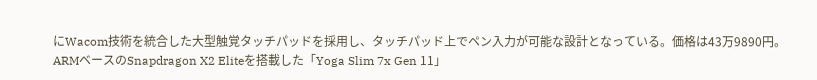にWacom技術を統合した大型触覚タッチパッドを採用し、タッチパッド上でペン入力が可能な設計となっている。価格は43万9890円。
ARMベースのSnapdragon X2 Eliteを搭載した「Yoga Slim 7x Gen 11」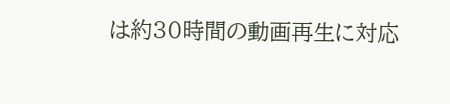は約30時間の動画再生に対応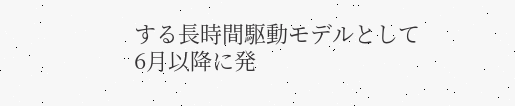する長時間駆動モデルとして6月以降に発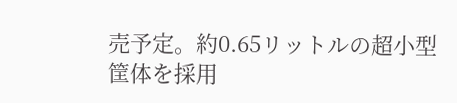売予定。約0.65リットルの超小型筐体を採用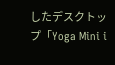したデスクトップ「Yoga Mini i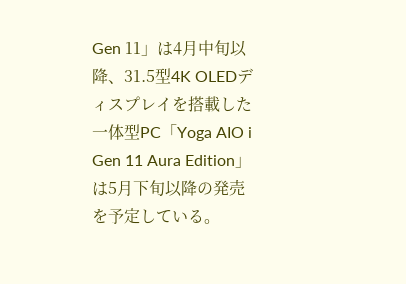Gen 11」は4月中旬以降、31.5型4K OLEDディスプレイを搭載した一体型PC「Yoga AIO i Gen 11 Aura Edition」は5月下旬以降の発売を予定している。